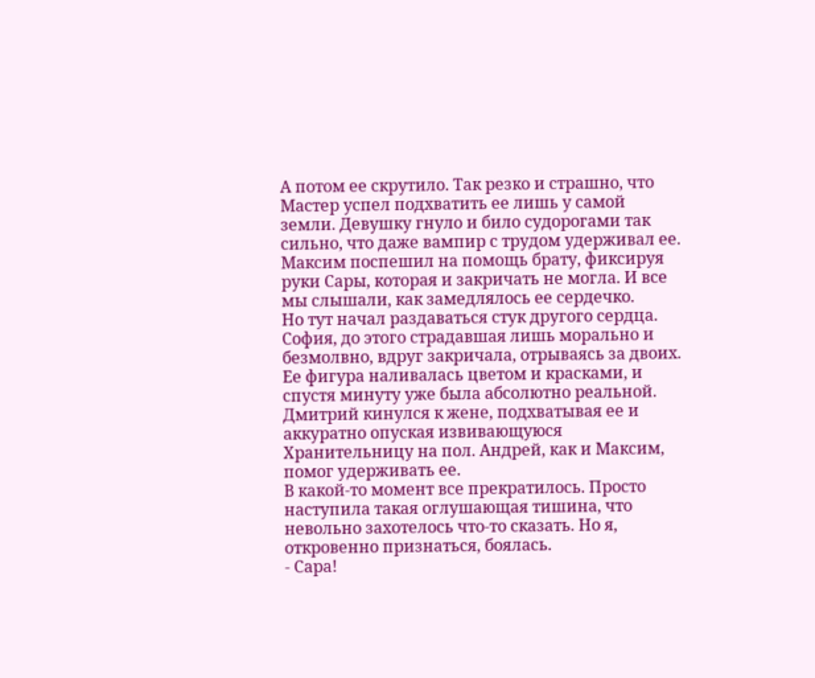А потом ее скрутило. Так резко и страшно, что Мастер успел подхватить ее лишь у самой земли. Девушку гнуло и било судорогами так сильно, что даже вампир с трудом удерживал ее. Максим поспешил на помощь брату, фиксируя руки Сары, которая и закричать не могла. И все мы слышали, как замедлялось ее сердечко.
Но тут начал раздаваться стук другого сердца. София, до этого страдавшая лишь морально и безмолвно, вдруг закричала, отрываясь за двоих. Ее фигура наливалась цветом и красками, и спустя минуту уже была абсолютно реальной. Дмитрий кинулся к жене, подхватывая ее и аккуратно опуская извивающуюся Хранительницу на пол. Андрей, как и Максим, помог удерживать ее.
В какой-то момент все прекратилось. Просто наступила такая оглушающая тишина, что невольно захотелось что-то сказать. Но я, откровенно признаться, боялась.
- Сара!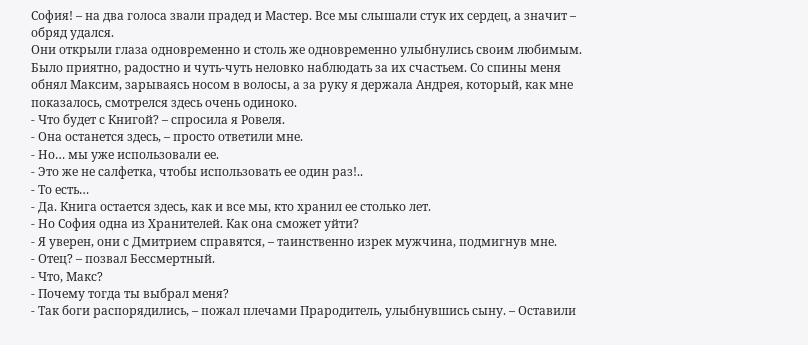София! – на два голоса звали прадед и Мастер. Все мы слышали стук их сердец, а значит – обряд удался.
Они открыли глаза одновременно и столь же одновременно улыбнулись своим любимым. Было приятно, радостно и чуть-чуть неловко наблюдать за их счастьем. Со спины меня обнял Максим, зарываясь носом в волосы, а за руку я держала Андрея, который, как мне показалось, смотрелся здесь очень одиноко.
- Что будет с Книгой? – спросила я Ровеля.
- Она останется здесь, – просто ответили мне.
- Но… мы уже использовали ее.
- Это же не салфетка, чтобы использовать ее один раз!..
- То есть…
- Да. Книга остается здесь, как и все мы, кто хранил ее столько лет.
- Но София одна из Хранителей. Как она сможет уйти?
- Я уверен, они с Дмитрием справятся, – таинственно изрек мужчина, подмигнув мне.
- Отец? – позвал Бессмертный.
- Что, Макс?
- Почему тогда ты выбрал меня?
- Так боги распорядились, – пожал плечами Прародитель, улыбнувшись сыну. – Оставили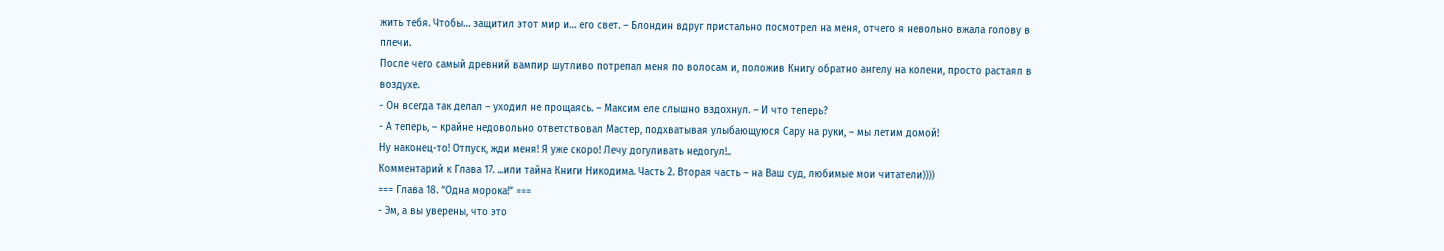жить тебя. Чтобы… защитил этот мир и… его свет. – Блондин вдруг пристально посмотрел на меня, отчего я невольно вжала голову в плечи.
После чего самый древний вампир шутливо потрепал меня по волосам и, положив Книгу обратно ангелу на колени, просто растаял в воздухе.
- Он всегда так делал – уходил не прощаясь. – Максим еле слышно вздохнул. – И что теперь?
- А теперь, – крайне недовольно ответствовал Мастер, подхватывая улыбающуюся Сару на руки, – мы летим домой!
Ну наконец-то! Отпуск, жди меня! Я уже скоро! Лечу догуливать недогул!..
Комментарий к Глава 17. ...или тайна Книги Никодима. Часть 2. Вторая часть – на Ваш суд, любимые мои читатели))))
=== Глава 18. “Одна морока!” ===
- Эм, а вы уверены, что это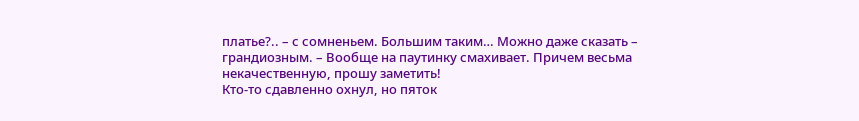платье?.. – с сомненьем. Большим таким… Можно даже сказать – грандиозным. – Вообще на паутинку смахивает. Причем весьма некачественную, прошу заметить!
Кто-то сдавленно охнул, но пяток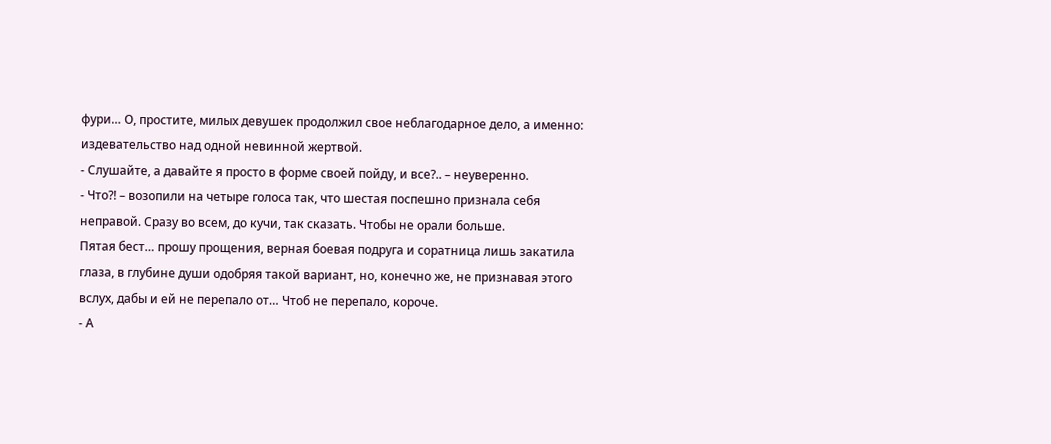фури… О, простите, милых девушек продолжил свое неблагодарное дело, а именно: издевательство над одной невинной жертвой.
- Слушайте, а давайте я просто в форме своей пойду, и все?.. – неуверенно.
- Что?! – возопили на четыре голоса так, что шестая поспешно признала себя неправой. Сразу во всем, до кучи, так сказать. Чтобы не орали больше.
Пятая бест… прошу прощения, верная боевая подруга и соратница лишь закатила глаза, в глубине души одобряя такой вариант, но, конечно же, не признавая этого вслух, дабы и ей не перепало от… Чтоб не перепало, короче.
- А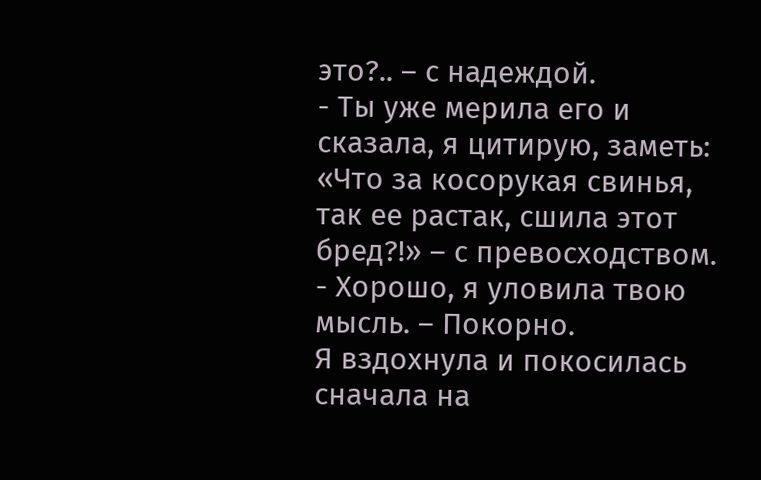это?.. – с надеждой.
- Ты уже мерила его и сказала, я цитирую, заметь: «Что за косорукая свинья, так ее растак, сшила этот бред?!» – с превосходством.
- Хорошо, я уловила твою мысль. – Покорно.
Я вздохнула и покосилась сначала на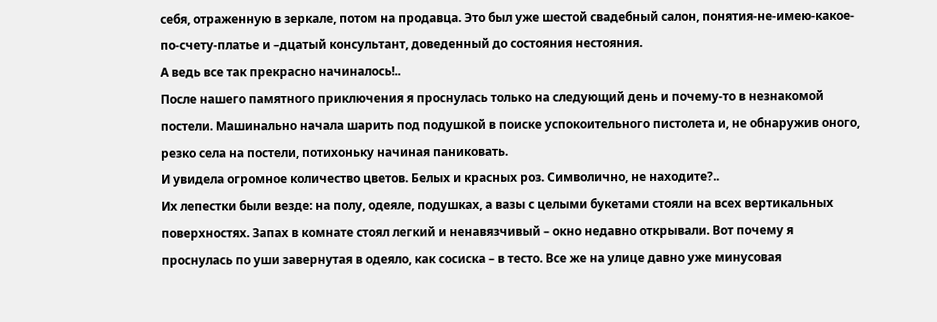себя, отраженную в зеркале, потом на продавца. Это был уже шестой свадебный салон, понятия-не-имею-какое-по-счету-платье и –дцатый консультант, доведенный до состояния нестояния.
А ведь все так прекрасно начиналось!..
После нашего памятного приключения я проснулась только на следующий день и почему-то в незнакомой постели. Машинально начала шарить под подушкой в поиске успокоительного пистолета и, не обнаружив оного, резко села на постели, потихоньку начиная паниковать.
И увидела огромное количество цветов. Белых и красных роз. Символично, не находите?..
Их лепестки были везде: на полу, одеяле, подушках, а вазы с целыми букетами стояли на всех вертикальных поверхностях. Запах в комнате стоял легкий и ненавязчивый – окно недавно открывали. Вот почему я проснулась по уши завернутая в одеяло, как сосиска – в тесто. Все же на улице давно уже минусовая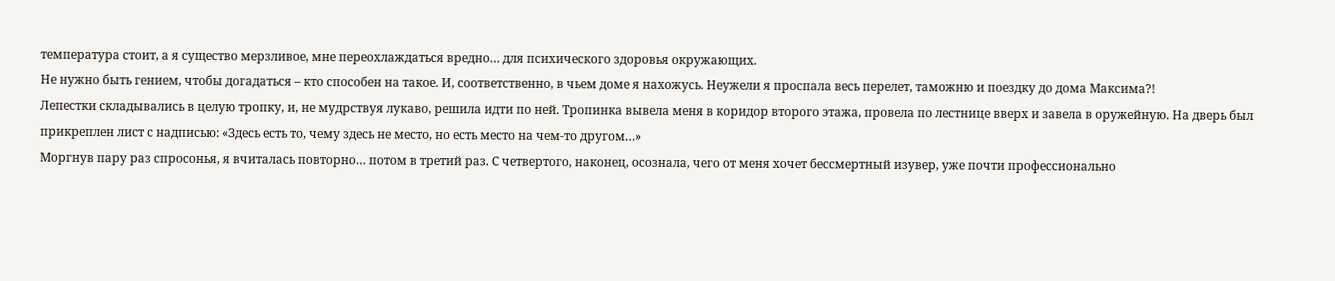температура стоит, а я существо мерзливое, мне переохлаждаться вредно… для психического здоровья окружающих.
Не нужно быть гением, чтобы догадаться – кто способен на такое. И, соответственно, в чьем доме я нахожусь. Неужели я проспала весь перелет, таможню и поездку до дома Максима?!
Лепестки складывались в целую тропку, и, не мудрствуя лукаво, решила идти по ней. Тропинка вывела меня в коридор второго этажа, провела по лестнице вверх и завела в оружейную. На дверь был прикреплен лист с надписью: «Здесь есть то, чему здесь не место, но есть место на чем-то другом…»
Моргнув пару раз спросонья, я вчиталась повторно… потом в третий раз. С четвертого, наконец, осознала, чего от меня хочет бессмертный изувер, уже почти профессионально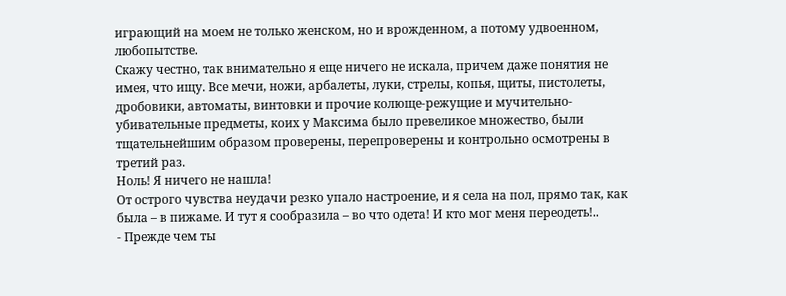играющий на моем не только женском, но и врожденном, а потому удвоенном, любопытстве.
Скажу честно, так внимательно я еще ничего не искала, причем даже понятия не имея, что ищу. Все мечи, ножи, арбалеты, луки, стрелы, копья, щиты, пистолеты, дробовики, автоматы, винтовки и прочие колюще-режущие и мучительно-убивательные предметы, коих у Максима было превеликое множество, были тщательнейшим образом проверены, перепроверены и контрольно осмотрены в третий раз.
Ноль! Я ничего не нашла!
От острого чувства неудачи резко упало настроение, и я села на пол, прямо так, как была – в пижаме. И тут я сообразила – во что одета! И кто мог меня переодеть!..
- Прежде чем ты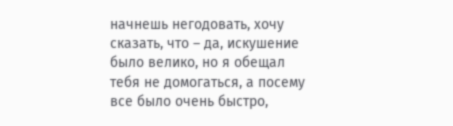начнешь негодовать, хочу сказать, что – да, искушение было велико, но я обещал тебя не домогаться, а посему все было очень быстро,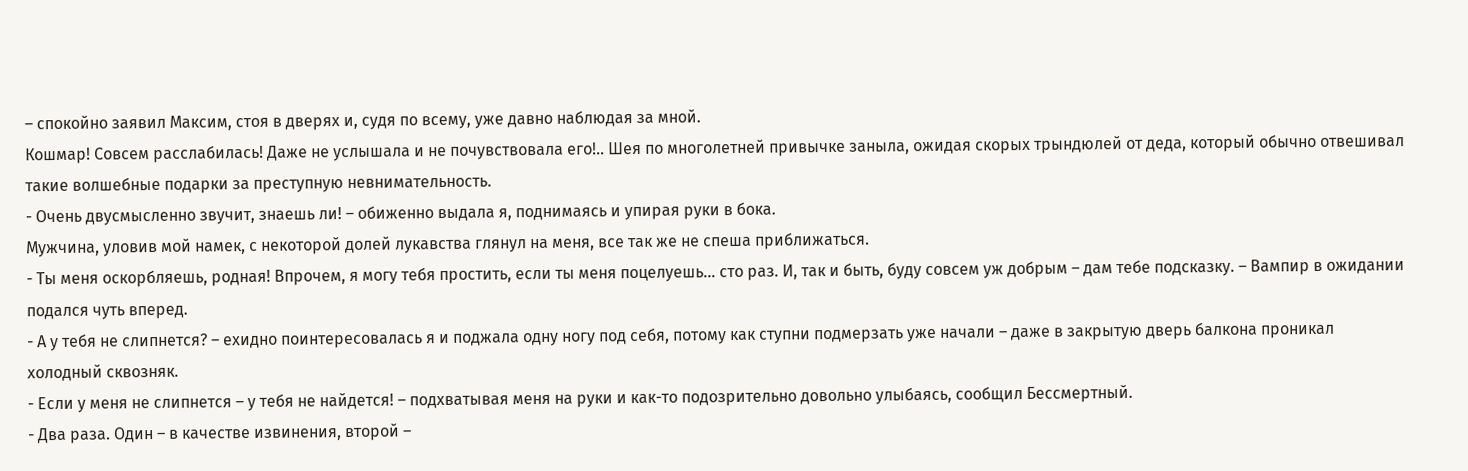– спокойно заявил Максим, стоя в дверях и, судя по всему, уже давно наблюдая за мной.
Кошмар! Совсем расслабилась! Даже не услышала и не почувствовала его!.. Шея по многолетней привычке заныла, ожидая скорых трындюлей от деда, который обычно отвешивал такие волшебные подарки за преступную невнимательность.
- Очень двусмысленно звучит, знаешь ли! – обиженно выдала я, поднимаясь и упирая руки в бока.
Мужчина, уловив мой намек, с некоторой долей лукавства глянул на меня, все так же не спеша приближаться.
- Ты меня оскорбляешь, родная! Впрочем, я могу тебя простить, если ты меня поцелуешь… сто раз. И, так и быть, буду совсем уж добрым – дам тебе подсказку. – Вампир в ожидании подался чуть вперед.
- А у тебя не слипнется? – ехидно поинтересовалась я и поджала одну ногу под себя, потому как ступни подмерзать уже начали – даже в закрытую дверь балкона проникал холодный сквозняк.
- Если у меня не слипнется – у тебя не найдется! – подхватывая меня на руки и как-то подозрительно довольно улыбаясь, сообщил Бессмертный.
- Два раза. Один – в качестве извинения, второй –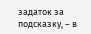задаток за подсказку, – в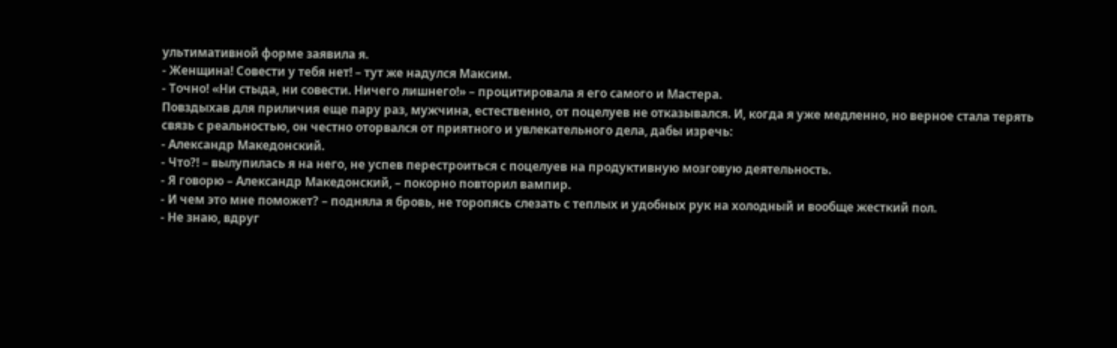ультимативной форме заявила я.
- Женщина! Совести у тебя нет! – тут же надулся Максим.
- Точно! «Ни стыда, ни совести. Ничего лишнего!» – процитировала я его самого и Мастера.
Повздыхав для приличия еще пару раз, мужчина, естественно, от поцелуев не отказывался. И, когда я уже медленно, но верное стала терять связь с реальностью, он честно оторвался от приятного и увлекательного дела, дабы изречь:
- Александр Македонский.
- Что?! – вылупилась я на него, не успев перестроиться с поцелуев на продуктивную мозговую деятельность.
- Я говорю – Александр Македонский, – покорно повторил вампир.
- И чем это мне поможет? – подняла я бровь, не торопясь слезать с теплых и удобных рук на холодный и вообще жесткий пол.
- Не знаю, вдруг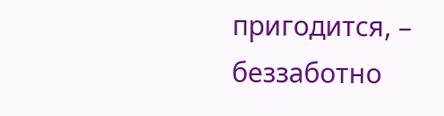пригодится, – беззаботно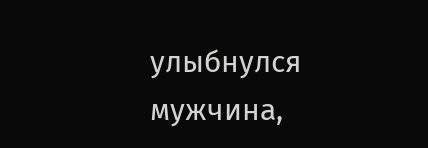улыбнулся мужчина,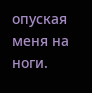опуская меня на ноги.